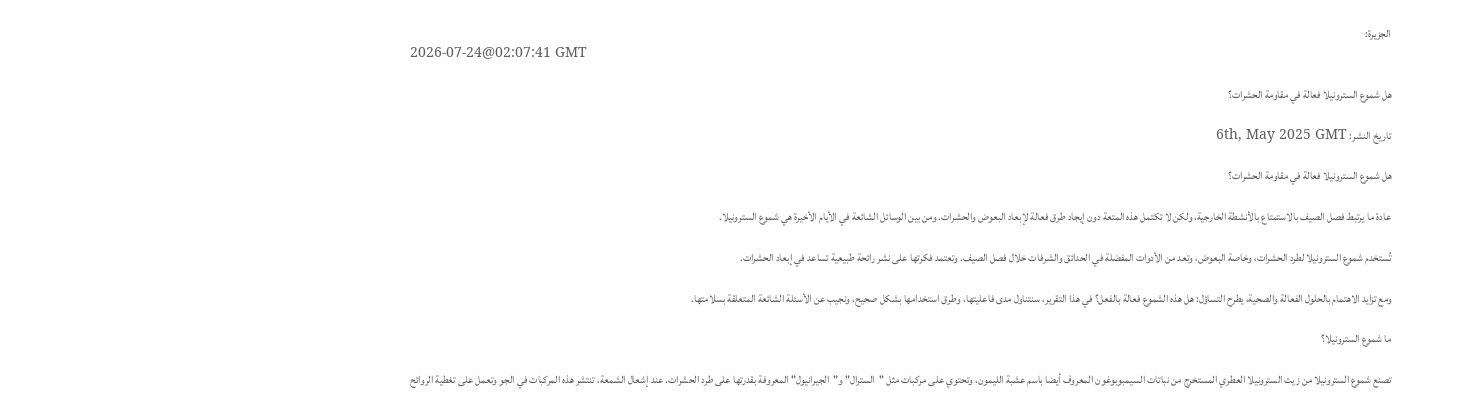الجزيرة:
2026-07-24@02:07:41 GMT

هل شموع السترونيلا فعالة في مقاومة الحشرات؟

تاريخ النشر: 6th, May 2025 GMT

هل شموع السترونيلا فعالة في مقاومة الحشرات؟

عادة ما يرتبط فصل الصيف بالاستمتاع بالأنشطة الخارجية، ولكن لا تكتمل هذه المتعة دون إيجاد طرق فعالة لإبعاد البعوض والحشرات. ومن بين الوسائل الشائعة في الأيام الأخيرة هي شموع السترونيلا.

تُستخدم شموع السترونيلا لطرد الحشرات، وخاصة البعوض، وتعد من الأدوات المفضلة في الحدائق والشرفات خلال فصل الصيف. وتعتمد فكرتها على نشر رائحة طبيعية تساعد في إبعاد الحشرات.

ومع تزايد الاهتمام بالحلول الفعالة والصحية، يطرح التساؤل: هل هذه الشموع فعالة بالفعل؟ في هذا التقرير، سنتناول مدى فاعليتها، وطرق استخدامها بشكل صحيح، ونجيب عن الأسئلة الشائعة المتعلقة بسلامتها.

ما شموع السترونيلا؟

تصنع شموع السترونيلا من زيت السترونيلا العطري المستخرج من نباتات السيمبوبوغون المعروف أيضا باسم عشبة الليمون، وتحتوي على مركبات مثل "السترال" و"الجيرانيول" المعروفة بقدرتها على طرد الحشرات. عند إشعال الشمعة، تنتشر هذه المركبات في الجو وتعمل على تغطية الروائح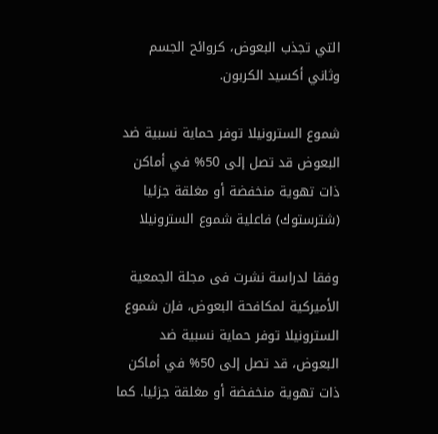التي تجذب البعوض، كروائح الجسم وثاني أكسيد الكربون.

شموع السترونيلا توفر حماية نسبية ضد البعوض قد تصل إلى 50% في أماكن ذات تهوية منخفضة أو مغلقة جزئيا (شترستوك) فاعلية شموع السترونيلا

وفقا لدراسة نشرت فى مجلة الجمعية الأميركية لمكافحة البعوض، فإن شموع السترونيلا توفر حماية نسبية ضد البعوض، قد تصل إلى 50% في أماكن ذات تهوية منخفضة أو مغلقة جزئيا. كما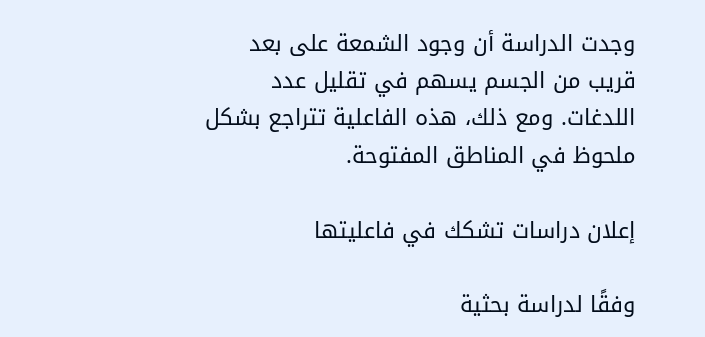وجدت الدراسة أن وجود الشمعة على بعد قريب من الجسم يسهم في تقليل عدد اللدغات. ومع ذلك، هذه الفاعلية تتراجع بشكل ملحوظ في المناطق المفتوحة.

إعلان دراسات تشكك في فاعليتها

وفقًا لدراسة بحثية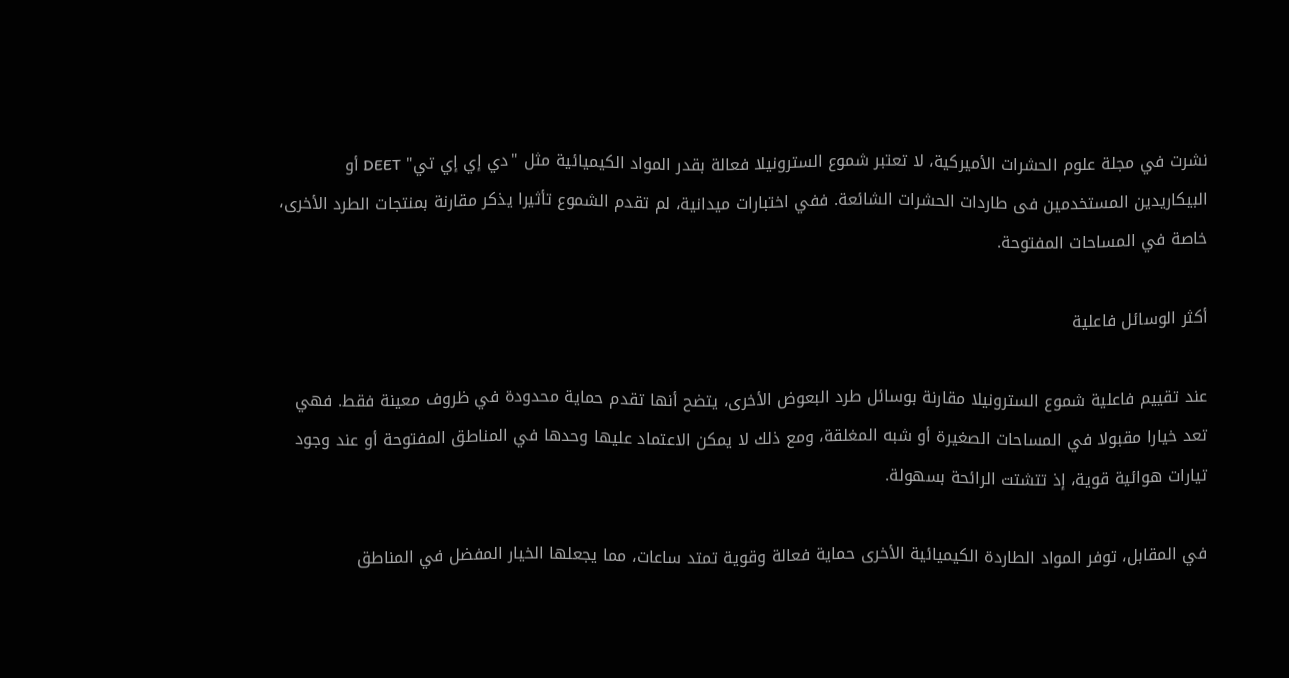نشرت في مجلة علوم الحشرات الأميركية، لا تعتبر شموع السترونيلا فعالة بقدر المواد الكيميائية مثل "دي إي إي تي" DEET أو البيكاريدين المستخدمين فى طاردات الحشرات الشائعة. ففي اختبارات ميدانية، لم تقدم الشموع تأثيرا يذكر مقارنة بمنتجات الطرد الأخرى، خاصة في المساحات المفتوحة.

أكثر الوسائل فاعلية

عند تقييم فاعلية شموع السترونيلا مقارنة بوسائل طرد البعوض الأخرى، يتضح أنها تقدم حماية محدودة في ظروف معينة فقط. فهي تعد خيارا مقبولا في المساحات الصغيرة أو شبه المغلقة، ومع ذلك لا يمكن الاعتماد عليها وحدها في المناطق المفتوحة أو عند وجود تيارات هوائية قوية، إذ تتشتت الرائحة بسهولة.

في المقابل، توفر المواد الطاردة الكيميائية الأخرى حماية فعالة وقوية تمتد ساعات، مما يجعلها الخيار المفضل في المناطق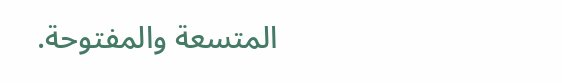المتسعة والمفتوحة.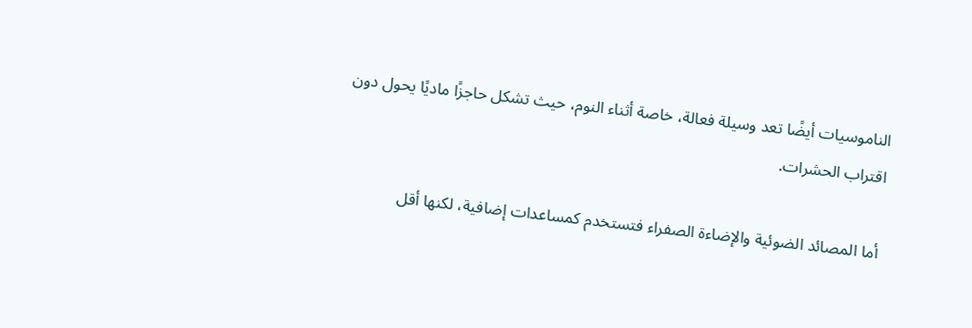الناموسيات أيضًا تعد وسيلة فعالة، خاصة أثناء النوم، حيث تشكل حاجزًا ماديًا يحول دون اقتراب الحشرات.

أما المصائد الضوئية والإضاءة الصفراء فتستخدم كمساعدات إضافية، لكنها أقل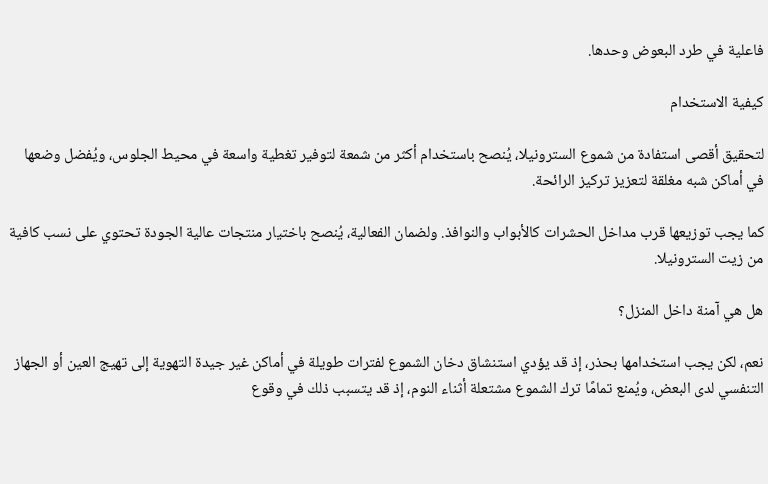فاعلية في طرد البعوض وحدها.

كيفية الاستخدام

لتحقيق أقصى استفادة من شموع السترونيلا، يُنصح باستخدام أكثر من شمعة لتوفير تغطية واسعة في محيط الجلوس، ويُفضل وضعها في أماكن شبه مغلقة لتعزيز تركيز الرائحة.

كما يجب توزيعها قرب مداخل الحشرات كالأبواب والنوافذ. ولضمان الفعالية، يُنصح باختيار منتجات عالية الجودة تحتوي على نسب كافية من زيت السترونيلا.

هل هي آمنة داخل المنزل؟

نعم، لكن يجب استخدامها بحذر، إذ قد يؤدي استنشاق دخان الشموع لفترات طويلة في أماكن غير جيدة التهوية إلى تهيج العين أو الجهاز التنفسي لدى البعض، ويُمنع تمامًا ترك الشموع مشتعلة أثناء النوم، إذ قد يتسبب ذلك في وقوع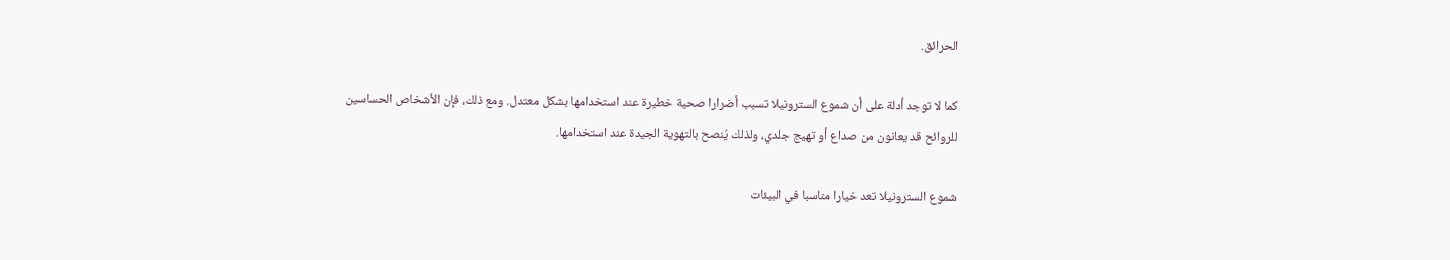الحرائق.

كما لا توجد أدلة على أن شموع السترونيلا تسبب أضرارا صحية خطيرة عند استخدامها بشكل معتدل. ومع ذلك، فإن الأشخاص الحساسين للروائح قد يعانون من صداع أو تهيج جلدي، ولذلك يُنصح بالتهوية الجيدة عند استخدامها.

شموع السترونيلا تعد خيارا مناسبا في البيئات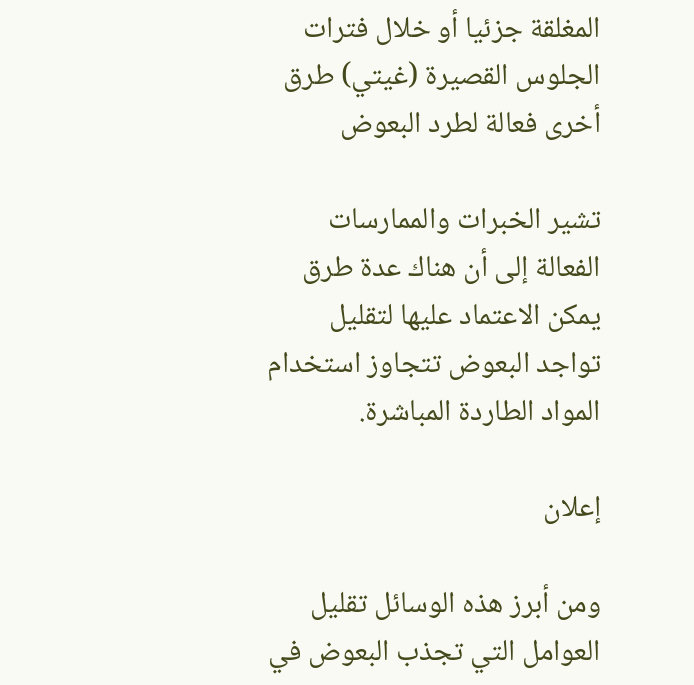المغلقة جزئيا أو خلال فترات الجلوس القصيرة (غيتي) طرق أخرى فعالة لطرد البعوض

تشير الخبرات والممارسات الفعالة إلى أن هناك عدة طرق يمكن الاعتماد عليها لتقليل تواجد البعوض تتجاوز استخدام المواد الطاردة المباشرة.

إعلان

ومن أبرز هذه الوسائل تقليل العوامل التي تجذب البعوض في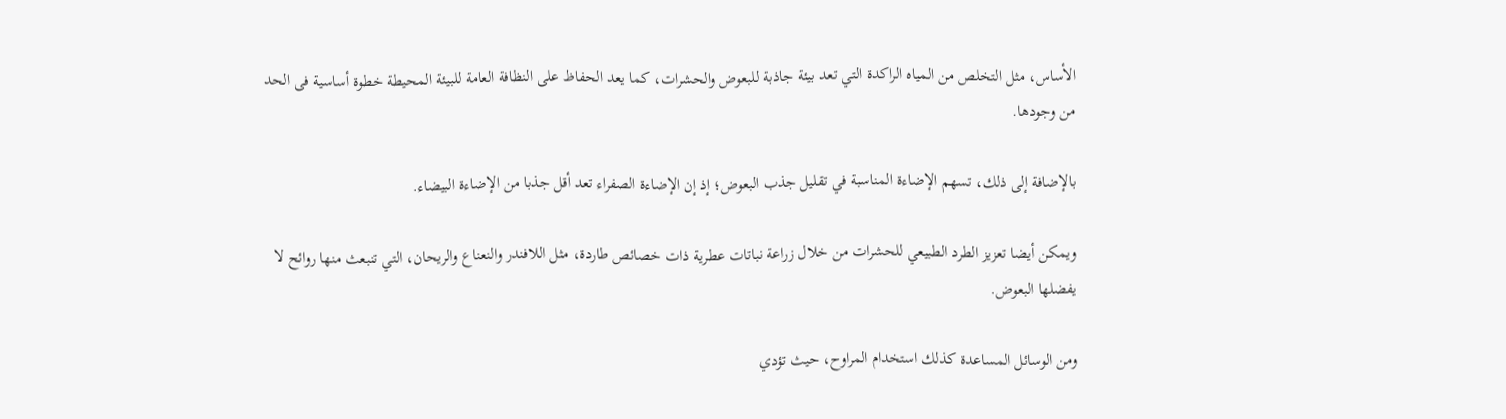الأساس، مثل التخلص من المياه الراكدة التي تعد بيئة جاذبة للبعوض والحشرات، كما يعد الحفاظ على النظافة العامة للبيئة المحيطة خطوة أساسية فى الحد من وجودها.

بالإضافة إلى ذلك، تسهم الإضاءة المناسبة في تقليل جذب البعوض؛ إذ إن الإضاءة الصفراء تعد أقل جذبا من الإضاءة البيضاء.

ويمكن أيضا تعزيز الطرد الطبيعي للحشرات من خلال زراعة نباتات عطرية ذات خصائص طاردة، مثل اللافندر والنعناع والريحان، التي تنبعث منها روائح لا يفضلها البعوض.

ومن الوسائل المساعدة كذلك استخدام المراوح، حيث تؤدي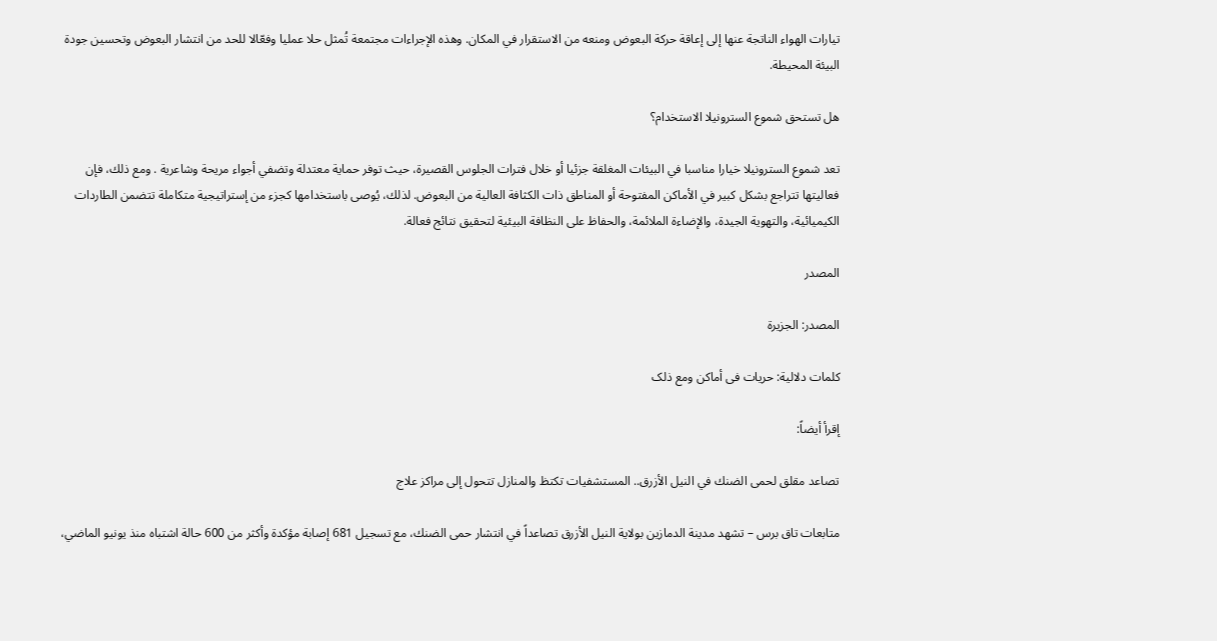تيارات الهواء الناتجة عنها إلى إعاقة حركة البعوض ومنعه من الاستقرار في المكان. وهذه الإجراءات مجتمعة تُمثل حلا عمليا وفعّالا للحد من انتشار البعوض وتحسين جودة البيئة المحيطة.

هل تستحق شموع السترونيلا الاستخدام؟

تعد شموع السترونيلا خيارا مناسبا في البيئات المغلقة جزئيا أو خلال فترات الجلوس القصيرة، حيث توفر حماية معتدلة وتضفي أجواء مريحة وشاعرية . ومع ذلك، فإن فعاليتها تتراجع بشكل كبير في الأماكن المفتوحة أو المناطق ذات الكثافة العالية من البعوض. لذلك، يُوصى باستخدامها كجزء من إستراتيجية متكاملة تتضمن الطاردات الكيميائية، والتهوية الجيدة، والإضاءة الملائمة، والحفاظ على النظافة البيئية لتحقيق نتائج فعالة.

المصدر

المصدر: الجزيرة

كلمات دلالية: حريات فی أماکن ومع ذلک

إقرأ أيضاً:

تصاعد مقلق لحمى الضنك في النيل الأزرق.. المستشفيات تكتظ والمنازل تتحول إلى مراكز علاج

متابعات تاق برس – تشهد مدينة الدمازين بولاية النيل الأزرق تصاعداً في انتشار حمى الضنك، مع تسجيل 681 إصابة مؤكدة وأكثر من 600 حالة اشتباه منذ يونيو الماضي،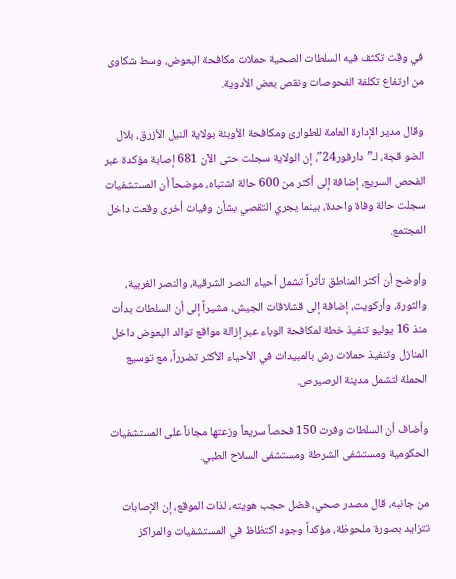في وقت تكثف فيه السلطات الصحية حملات مكافحة البعوض، وسط شكاوى من ارتفاع تكلفة الفحوصات ونقص بعض الأدوية.

وقال مدير الإدارة العامة للطوارئ ومكافحة الأوبئة بولاية النيل الأزرق، بلال الضو قجة، لـ”دارفور24″، إن الولاية سجلت حتى الآن 681 إصابة مؤكدة عبر الفحص السريع، إضافة إلى أكثر من 600 حالة اشتباه، موضحاً أن المستشفيات سجلت حالة وفاة واحدة، بينما يجري التقصي بشأن وفيات أخرى وقعت داخل المجتمع.

وأوضح أن أكثر المناطق تأثراً تشمل أحياء النصر الشرقية، والنصر الغربية، والثورة، وأركويت، إضافة إلى قشلاقات الجيش، مشيراً إلى أن السلطات بدأت منذ 16 يوليو تنفيذ خطة لمكافحة الوباء عبر إزالة مواقع توالد البعوض داخل المنازل وتنفيذ حملات رش بالمبيدات في الأحياء الأكثر تضرراً، مع توسيع الحملة لتشمل مدينة الرصيرص.

وأضاف أن السلطات وفرت 150 فحصاً سريعاً وزعتها مجاناً على المستشفيات الحكومية ومستشفى الشرطة ومستشفى السلاح الطبي.

من جانبه، قال مصدر صحي، فضل حجب هويته، لذات الموقع، إن الإصابات تتزايد بصورة ملحوظة، مؤكداً وجود اكتظاظ في المستشفيات والمراكز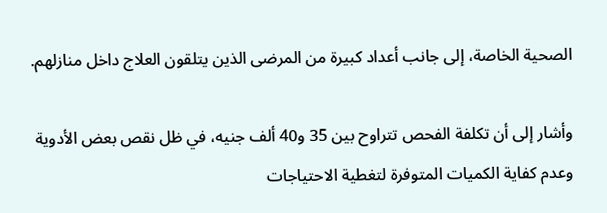الصحية الخاصة، إلى جانب أعداد كبيرة من المرضى الذين يتلقون العلاج داخل منازلهم.

وأشار إلى أن تكلفة الفحص تتراوح بين 35 و40 ألف جنيه، في ظل نقص بعض الأدوية وعدم كفاية الكميات المتوفرة لتغطية الاحتياجات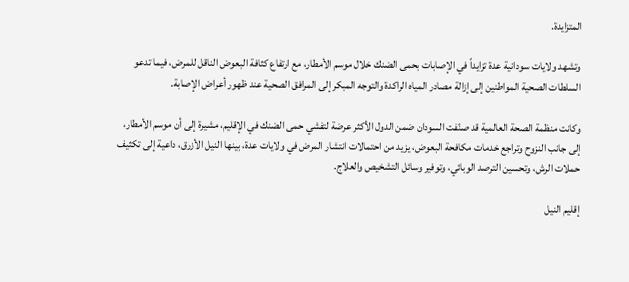المتزايدة.

وتشهد ولايات سودانية عدة تزايداً في الإصابات بحمى الضنك خلال موسم الأمطار، مع ارتفاع كثافة البعوض الناقل للمرض، فيما تدعو السلطات الصحية المواطنين إلى إزالة مصادر المياه الراكدة والتوجه المبكر إلى المرافق الصحية عند ظهور أعراض الإصابة.

وكانت منظمة الصحة العالمية قد صنّفت السودان ضمن الدول الأكثر عرضة لتفشي حمى الضنك في الإقليم، مشيرة إلى أن موسم الأمطار، إلى جانب النزوح وتراجع خدمات مكافحة البعوض، يزيد من احتمالات انتشار المرض في ولايات عدة، بينها النيل الأزرق، داعية إلى تكثيف حملات الرش، وتحسين الترصد الوبائي، وتوفير وسائل التشخيص والعلاج.

إقليم النيل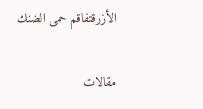الأزرقتفاقم حمى الضنك

مقالات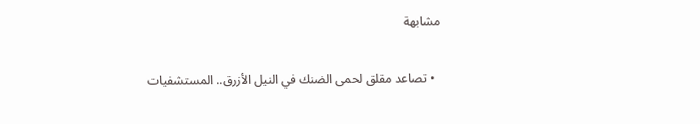مشابهة

  • تصاعد مقلق لحمى الضنك في النيل الأزرق.. المستشفيات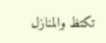تكتظ والمنازل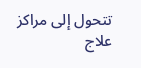تتحول إلى مراكز علاج